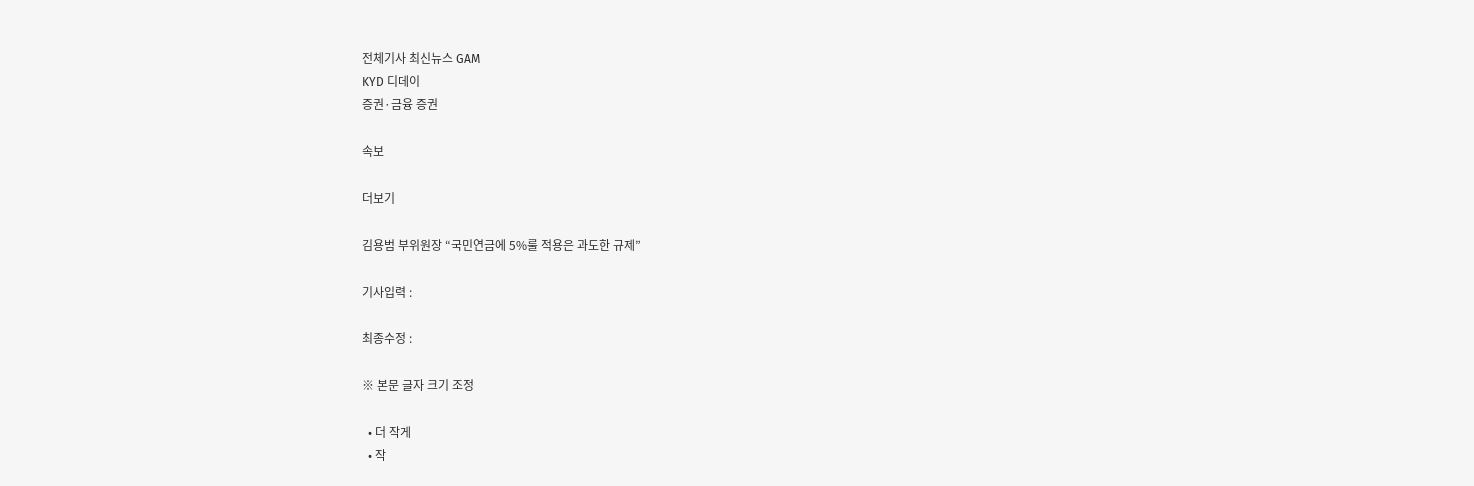전체기사 최신뉴스 GAM
KYD 디데이
증권·금융 증권

속보

더보기

김용범 부위원장 “국민연금에 5%룰 적용은 과도한 규제”

기사입력 :

최종수정 :

※ 본문 글자 크기 조정

  • 더 작게
  • 작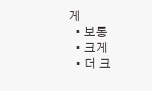게
  • 보통
  • 크게
  • 더 크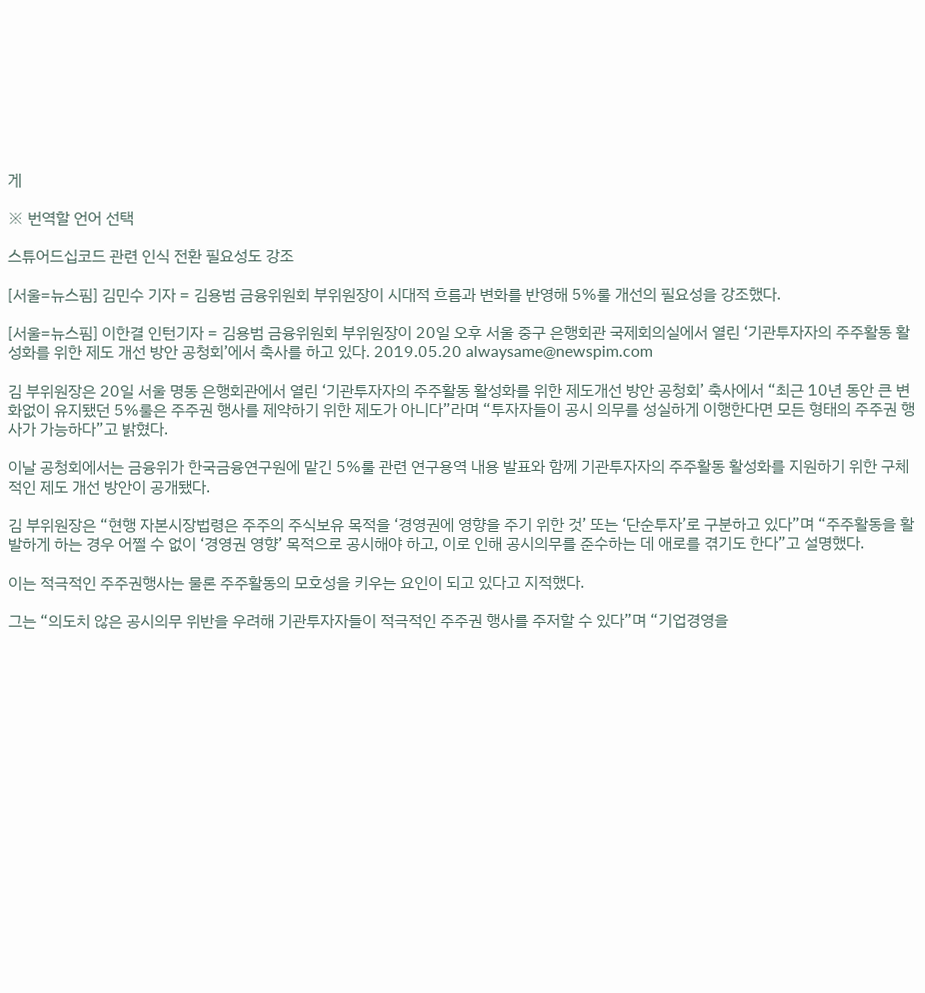게

※ 번역할 언어 선택

스튜어드십코드 관련 인식 전환 필요성도 강조

[서울=뉴스핌] 김민수 기자 = 김용범 금융위원회 부위원장이 시대적 흐름과 변화를 반영해 5%룰 개선의 필요성을 강조했다.

[서울=뉴스핌] 이한결 인턴기자 = 김용범 금융위원회 부위원장이 20일 오후 서울 중구 은행회관 국제회의실에서 열린 ‘기관투자자의 주주활동 활성화를 위한 제도 개선 방안 공청회’에서 축사를 하고 있다. 2019.05.20 alwaysame@newspim.com

김 부위원장은 20일 서울 명동 은행회관에서 열린 ‘기관투자자의 주주활동 활성화를 위한 제도개선 방안 공청회’ 축사에서 “최근 10년 동안 큰 변화없이 유지됐던 5%룰은 주주권 행사를 제약하기 위한 제도가 아니다”라며 “투자자들이 공시 의무를 성실하게 이행한다면 모든 형태의 주주권 행사가 가능하다”고 밝혔다.

이날 공청회에서는 금융위가 한국금융연구원에 맡긴 5%룰 관련 연구용역 내용 발표와 함께 기관투자자의 주주활동 활성화를 지원하기 위한 구체적인 제도 개선 방안이 공개됐다.

김 부위원장은 “현행 자본시장법령은 주주의 주식보유 목적을 ‘경영권에 영향을 주기 위한 것’ 또는 ‘단순투자’로 구분하고 있다”며 “주주활동을 활발하게 하는 경우 어쩔 수 없이 ‘경영권 영향’ 목적으로 공시해야 하고, 이로 인해 공시의무를 준수하는 데 애로를 겪기도 한다”고 설명했다.

이는 적극적인 주주권행사는 물론 주주활동의 모호성을 키우는 요인이 되고 있다고 지적했다.

그는 “의도치 않은 공시의무 위반을 우려해 기관투자자들이 적극적인 주주권 행사를 주저할 수 있다”며 “기업경영을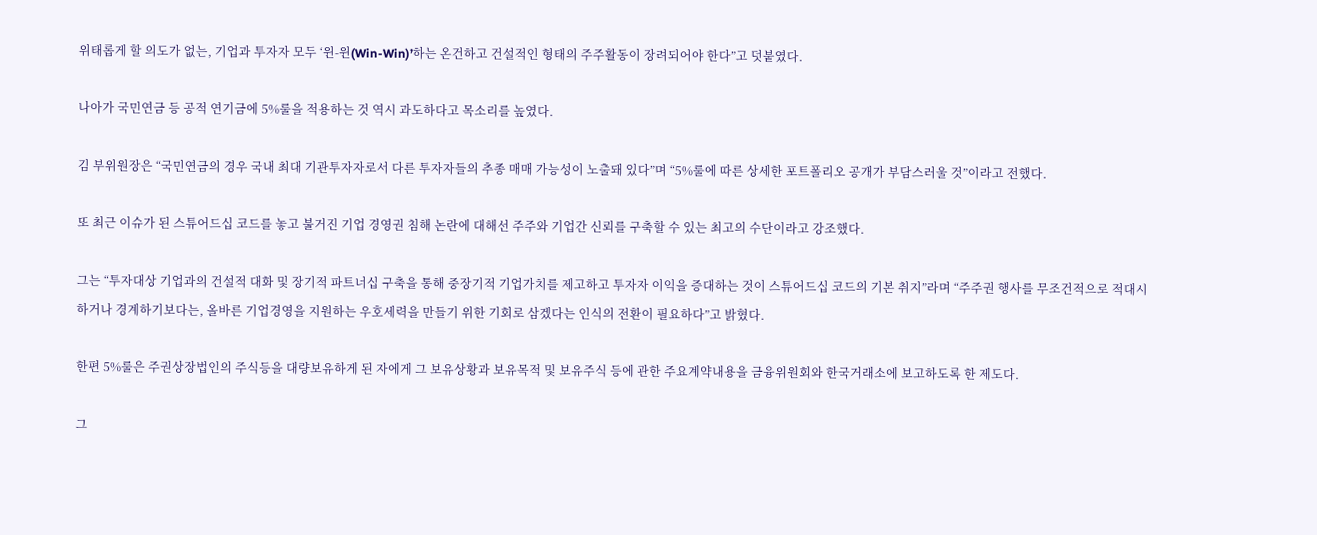위태롭게 할 의도가 없는, 기업과 투자자 모두 ‘윈-윈(Win-Win)’하는 온건하고 건설적인 형태의 주주활동이 장려되어야 한다”고 덧붙였다.

나아가 국민연금 등 공적 연기금에 5%룰을 적용하는 것 역시 과도하다고 목소리를 높였다.

김 부위원장은 “국민연금의 경우 국내 최대 기관투자자로서 다른 투자자들의 추종 매매 가능성이 노출돼 있다”며 “5%룰에 따른 상세한 포트폴리오 공개가 부담스러울 것”이라고 전했다.

또 최근 이슈가 된 스튜어드십 코드를 놓고 불거진 기업 경영권 침해 논란에 대해선 주주와 기업간 신뢰를 구축할 수 있는 최고의 수단이라고 강조했다.

그는 “투자대상 기업과의 건설적 대화 및 장기적 파트너십 구축을 통해 중장기적 기업가치를 제고하고 투자자 이익을 증대하는 것이 스튜어드십 코드의 기본 취지”라며 “주주권 행사를 무조건적으로 적대시하거나 경계하기보다는, 올바른 기업경영을 지원하는 우호세력을 만들기 위한 기회로 삼겠다는 인식의 전환이 필요하다”고 밝혔다.

한편 5%룰은 주권상장법인의 주식등을 대량보유하게 된 자에게 그 보유상황과 보유목적 및 보유주식 등에 관한 주요계약내용을 금융위원회와 한국거래소에 보고하도록 한 제도다.

그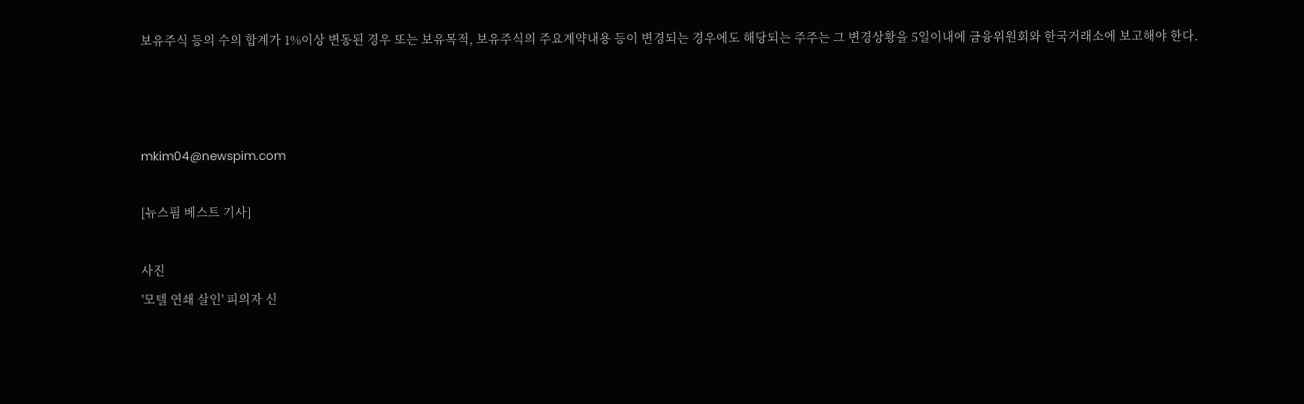보유주식 등의 수의 합계가 1%이상 변동된 경우 또는 보유목적, 보유주식의 주요계약내용 등이 변경되는 경우에도 해당되는 주주는 그 변경상황을 5일이내에 금융위원회와 한국거래소에 보고해야 한다.



mkim04@newspim.com

[뉴스핌 베스트 기사]

사진
'모텔 연쇄 살인' 피의자 신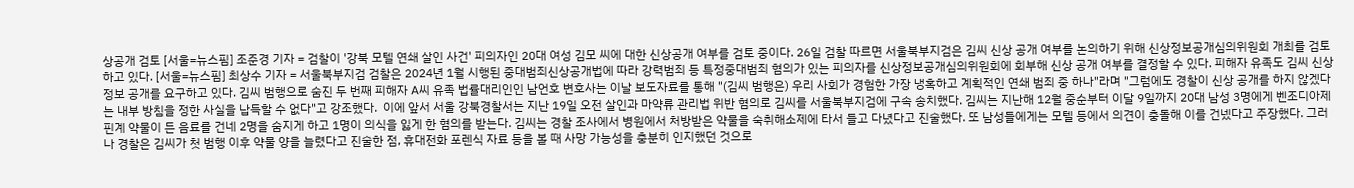상공개 검토 [서울=뉴스핌] 조준경 기자 = 검찰이 '강북 모텔 연쇄 살인 사건' 피의자인 20대 여성 김모 씨에 대한 신상공개 여부를 검토 중이다. 26일 검찰 따르면 서울북부지검은 김씨 신상 공개 여부를 논의하기 위해 신상정보공개심의위원회 개최를 검토하고 있다. [서울=뉴스핌] 최상수 기자 = 서울북부지검 검찰은 2024년 1월 시행된 중대범죄신상공개법에 따라 강력범죄 등 특정중대범죄 혐의가 있는 피의자를 신상정보공개심의위원회에 회부해 신상 공개 여부를 결정할 수 있다. 피해자 유족도 김씨 신상 정보 공개를 요구하고 있다. 김씨 범행으로 숨진 두 번째 피해자 A씨 유족 법률대리인인 남언호 변호사는 이날 보도자료를 통해 "(김씨 범행은) 우리 사회가 경험한 가장 냉혹하고 계획적인 연쇄 범죄 중 하나"라며 "그럼에도 경찰이 신상 공개를 하지 않겠다는 내부 방침을 정한 사실을 납득할 수 없다"고 강조했다.  이에 앞서 서울 강북경찰서는 지난 19일 오전 살인과 마약류 관리법 위반 혐의로 김씨를 서울북부지검에 구속 송치했다. 김씨는 지난해 12월 중순부터 이달 9일까지 20대 남성 3명에게 벤조디아제핀계 약물이 든 음료를 건네 2명을 숨지게 하고 1명이 의식을 잃게 한 혐의를 받는다. 김씨는 경찰 조사에서 병원에서 처방받은 약물을 숙취해소제에 타서 들고 다녔다고 진술했다. 또 남성들에게는 모텔 등에서 의견이 충돌해 이를 건넸다고 주장했다. 그러나 경찰은 김씨가 첫 범행 이후 약물 양을 늘렸다고 진술한 점, 휴대전화 포렌식 자료 등을 볼 때 사망 가능성을 충분히 인지했던 것으로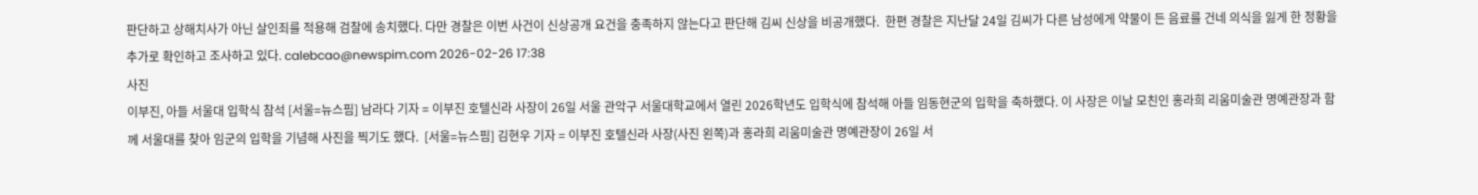판단하고 상해치사가 아닌 살인죄를 적용해 검찰에 송치했다. 다만 경찰은 이번 사건이 신상공개 요건을 충족하지 않는다고 판단해 김씨 신상을 비공개했다.  한편 경찰은 지난달 24일 김씨가 다른 남성에게 약물이 든 음료를 건네 의식을 잃게 한 정황을 추가로 확인하고 조사하고 있다. calebcao@newspim.com 2026-02-26 17:38
사진
이부진, 아들 서울대 입학식 참석 [서울=뉴스핌] 남라다 기자 = 이부진 호텔신라 사장이 26일 서울 관악구 서울대학교에서 열린 2026학년도 입학식에 참석해 아들 임동현군의 입학을 축하했다. 이 사장은 이날 모친인 홍라희 리움미술관 명예관장과 함께 서울대를 찾아 임군의 입학을 기념해 사진을 찍기도 했다.  [서울=뉴스핌] 김현우 기자 = 이부진 호텔신라 사장(사진 왼쪽)과 홍라희 리움미술관 명예관장이 26일 서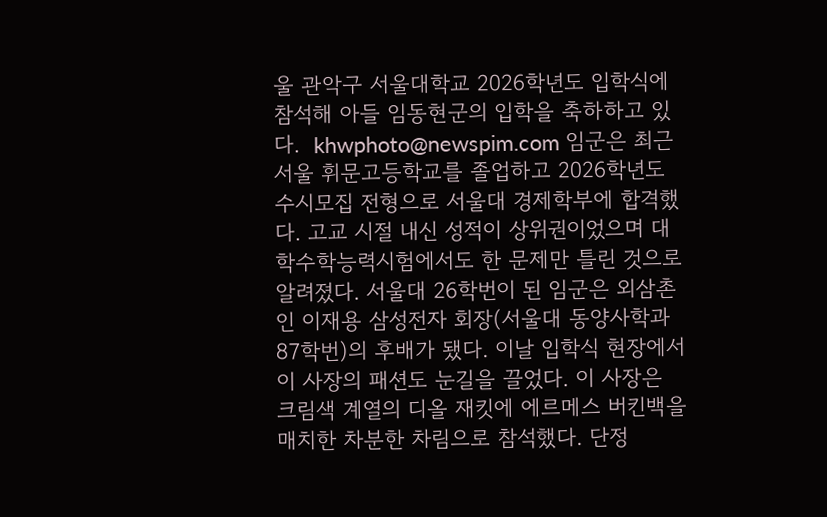울 관악구 서울대학교 2026학년도 입학식에 참석해 아들 임동현군의 입학을 축하하고 있다.  khwphoto@newspim.com 임군은 최근 서울 휘문고등학교를 졸업하고 2026학년도 수시모집 전형으로 서울대 경제학부에 합격했다. 고교 시절 내신 성적이 상위권이었으며 대학수학능력시험에서도 한 문제만 틀린 것으로 알려졌다. 서울대 26학번이 된 임군은 외삼촌인 이재용 삼성전자 회장(서울대 동양사학과 87학번)의 후배가 됐다. 이날 입학식 현장에서 이 사장의 패션도 눈길을 끌었다. 이 사장은 크림색 계열의 디올 재킷에 에르메스 버킨백을 매치한 차분한 차림으로 참석했다. 단정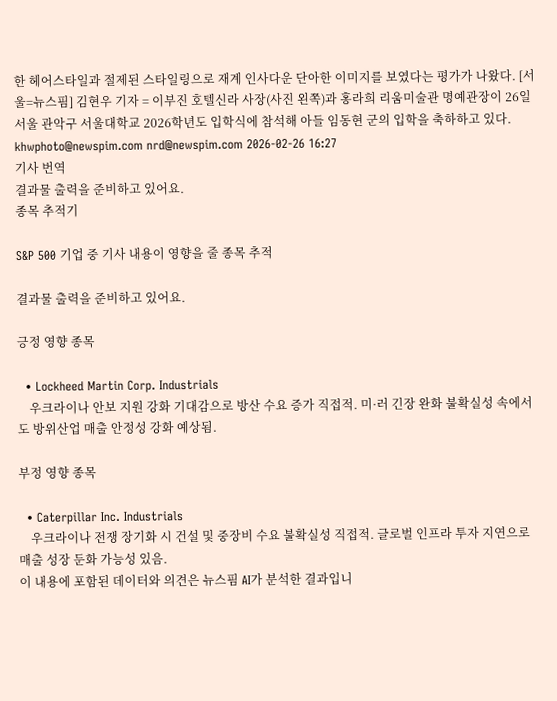한 헤어스타일과 절제된 스타일링으로 재계 인사다운 단아한 이미지를 보였다는 평가가 나왔다. [서울=뉴스핌] 김현우 기자 = 이부진 호텔신라 사장(사진 왼쪽)과 홍라희 리움미술관 명예관장이 26일 서울 관악구 서울대학교 2026학년도 입학식에 참석해 아들 임동현 군의 입학을 축하하고 있다. khwphoto@newspim.com nrd@newspim.com 2026-02-26 16:27
기사 번역
결과물 출력을 준비하고 있어요.
종목 추적기

S&P 500 기업 중 기사 내용이 영향을 줄 종목 추적

결과물 출력을 준비하고 있어요.

긍정 영향 종목

  • Lockheed Martin Corp. Industrials
    우크라이나 안보 지원 강화 기대감으로 방산 수요 증가 직접적. 미·러 긴장 완화 불확실성 속에서도 방위산업 매출 안정성 강화 예상됨.

부정 영향 종목

  • Caterpillar Inc. Industrials
    우크라이나 전쟁 장기화 시 건설 및 중장비 수요 불확실성 직접적. 글로벌 인프라 투자 지연으로 매출 성장 둔화 가능성 있음.
이 내용에 포함된 데이터와 의견은 뉴스핌 AI가 분석한 결과입니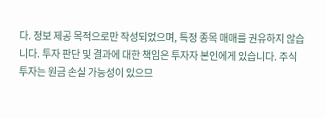다. 정보 제공 목적으로만 작성되었으며, 특정 종목 매매를 권유하지 않습니다. 투자 판단 및 결과에 대한 책임은 투자자 본인에게 있습니다. 주식 투자는 원금 손실 가능성이 있으므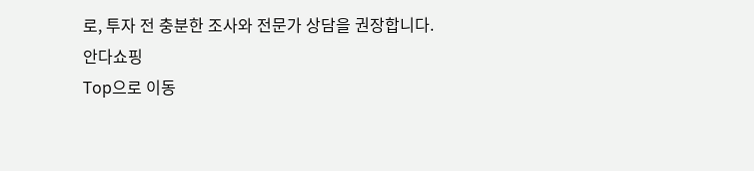로, 투자 전 충분한 조사와 전문가 상담을 권장합니다.
안다쇼핑
Top으로 이동